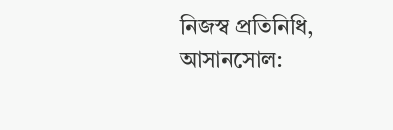নিজস্ব প্রতিনিধি, আসানসোল: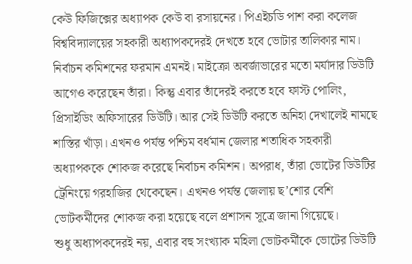কেউ ফিজিক্সের অধ্যাপক কেউ বা রসায়নের। পিএইচডি পাশ করা কলেজ বিশ্ববিদ্যালয়ের সহকারী অধ্যাপকদেরই দেখতে হবে ভোটার তালিকার নাম। নির্বাচন কমিশনের ফরমান এমনই। মাইক্রো অবর্জাভারের মতো মর্যাদার ডিউটি আগেও করেছেন তাঁরা। কিন্তু এবার তাঁদেরই করতে হবে ফাস্ট পোলিং, প্রিসাইডিং অফিসারের ডিউটি। আর সেই ডিউটি করতে অনিহা দেখালেই নামছে শাস্তির খাঁড়া। এখনও পর্যন্ত পশ্চিম বর্ধমান জেলার শতাধিক সহকারী অধ্যাপককে শোকজ করেছে নির্বাচন কমিশন। অপরাধ, তাঁরা ভোটের ডিউটির ট্রেনিংয়ে গরহাজির থেকেছেন। এখনও পর্যন্ত জেলায় ছ’শোর বেশি ভোটকর্মীদের শোকজ করা হয়েছে বলে প্রশাসন সূত্রে জানা গিয়েছে।
শুধু অধ্যাপকদেরই নয়, এবার বহু সংখ্যাক মহিলা ভোটকর্মীকে ভোটের ডিউটি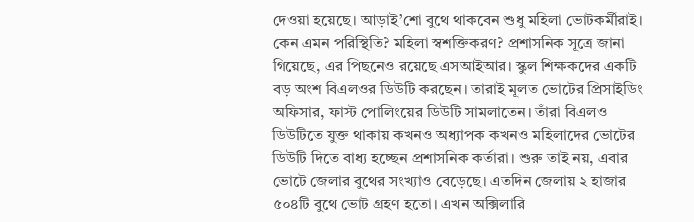দেওয়া হয়েছে। আড়াই’শো বুথে থাকবেন শুধু মহিলা ভোটকর্মীরাই। কেন এমন পরিস্থিতি? মহিলা স্বশক্তিকরণ? প্রশাসনিক সূত্রে জানা গিয়েছে, এর পিছনেও রয়েছে এসআইআর। স্কুল শিক্ষকদের একটি বড় অংশ বিএলওর ডিউটি করছেন। তারাই মূলত ভোটের প্রিসাইডিং অফিসার, ফাস্ট পোলিংয়ের ডিউটি সামলাতেন। তাঁরা বিএলও ডিউটিতে যুক্ত থাকায় কখনও অধ্যাপক কখনও মহিলাদের ভোটের ডিউটি দিতে বাধ্য হচ্ছেন প্রশাসনিক কর্তারা। শুরু তাই নয়, এবার ভোটে জেলার বুথের সংখ্যাও বেড়েছে। এতদিন জেলায় ২ হাজার ৫০৪টি বুথে ভোট গ্রহণ হতো। এখন অক্সিলারি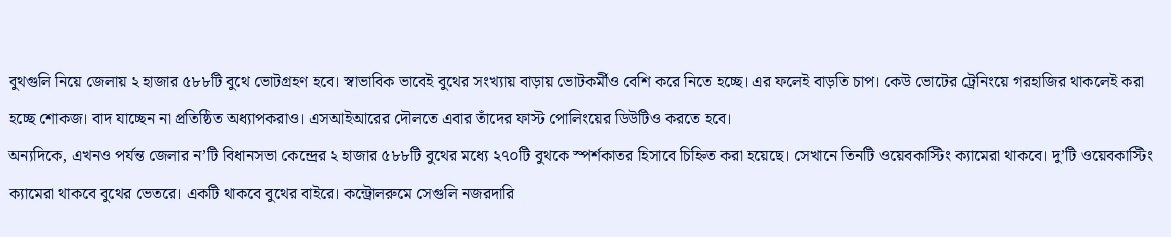বুথগুলি নিয়ে জেলায় ২ হাজার ৫৮৮টি বুথে ভোটগ্রহণ হবে। স্বাভাবিক ভাবেই বুথের সংখ্যায় বাড়ায় ভোটকর্মীও বেশি করে নিতে হচ্ছে। এর ফলেই বাড়তি চাপ। কেউ ভোটের ট্রেনিংয়ে গরহাজির থাকলেই করা হচ্ছে শোকজ। বাদ যাচ্ছেন না প্রতিষ্ঠিত অধ্যাপকরাও। এসআইআরের দৌলতে এবার তাঁদের ফাস্ট পোলিংয়ের ডিউটিও করতে হবে।
অন্যদিকে, এখনও পর্যন্ত জেলার ন’টি বিধানসভা কেন্দ্রের ২ হাজার ৫৮৮টি বুথের মধ্যে ২৭০টি বুথকে স্পর্শকাতর হিসাবে চিহ্নিত করা হয়েছে। সেখানে তিনটি ওয়েবকাস্টিং ক্যামেরা থাকবে। দু’টি ওয়েবকাস্টিং ক্যামেরা থাকবে বুথের ভেতরে। একটি থাকবে বুথের বাইরে। কন্ট্রোলরুমে সেগুলি নজরদারি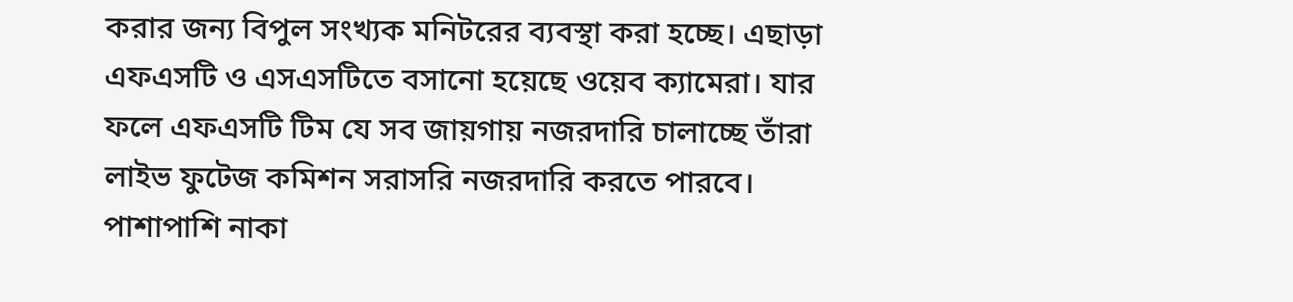করার জন্য বিপুল সংখ্যক মনিটরের ব্যবস্থা করা হচ্ছে। এছাড়া এফএসটি ও এসএসটিতে বসানো হয়েছে ওয়েব ক্যামেরা। যার ফলে এফএসটি টিম যে সব জায়গায় নজরদারি চালাচ্ছে তাঁরা লাইভ ফুটেজ কমিশন সরাসরি নজরদারি করতে পারবে। পাশাপাশি নাকা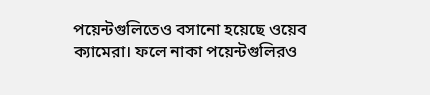পয়েন্টগুলিতেও বসানো হয়েছে ওয়েব ক্যামেরা। ফলে নাকা পয়েন্টগুলিরও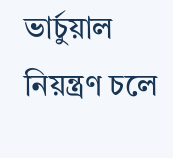ভার্চুয়াল নিয়ন্ত্রণ চলে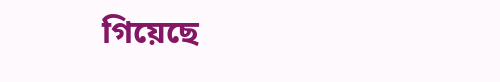গিয়েছে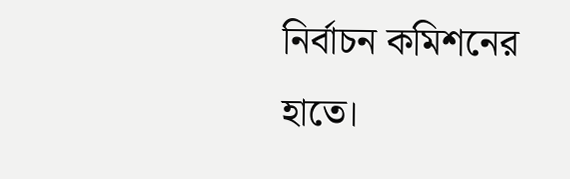নির্বাচন কমিশনের হাতে।